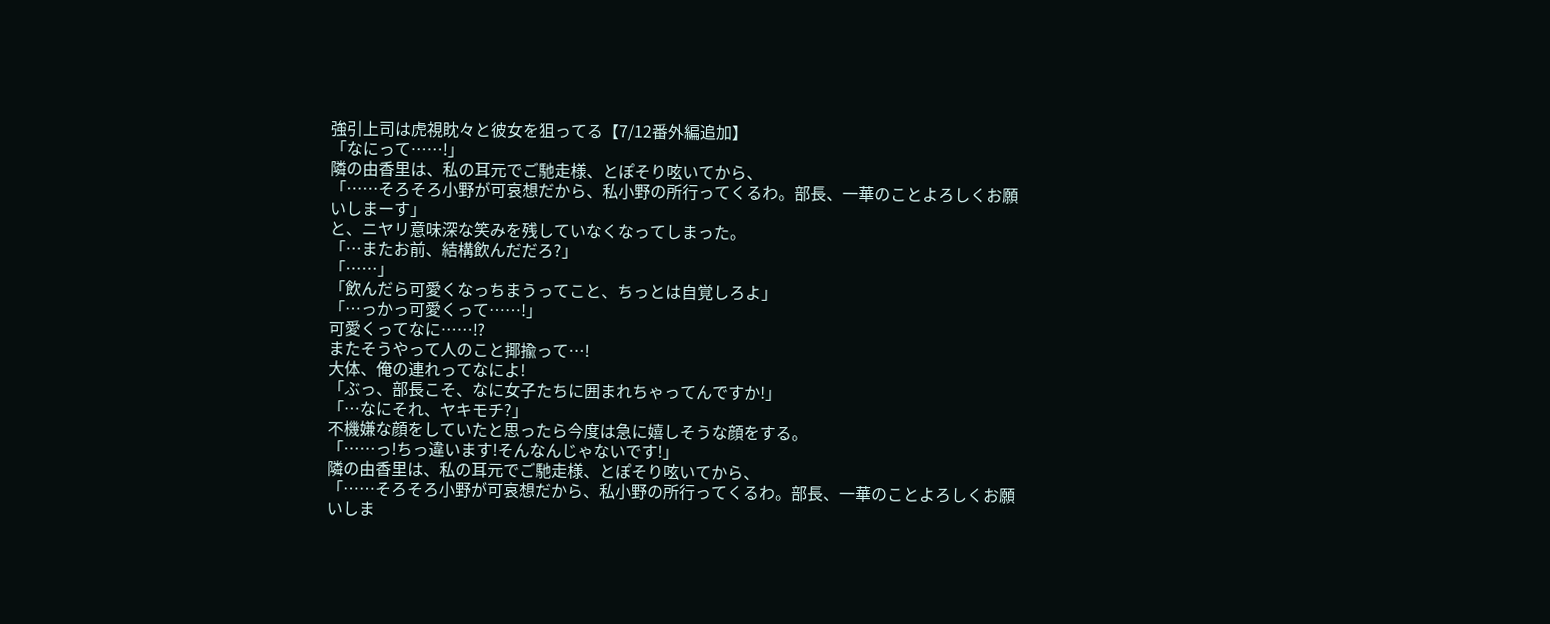強引上司は虎視眈々と彼女を狙ってる【7/12番外編追加】
「なにって……!」
隣の由香里は、私の耳元でご馳走様、とぽそり呟いてから、
「……そろそろ小野が可哀想だから、私小野の所行ってくるわ。部長、一華のことよろしくお願いしまーす」
と、ニヤリ意味深な笑みを残していなくなってしまった。
「…またお前、結構飲んだだろ?」
「……」
「飲んだら可愛くなっちまうってこと、ちっとは自覚しろよ」
「…っかっ可愛くって……!」
可愛くってなに……⁉
またそうやって人のこと揶揄って…!
大体、俺の連れってなによ!
「ぶっ、部長こそ、なに女子たちに囲まれちゃってんですか!」
「…なにそれ、ヤキモチ?」
不機嫌な顔をしていたと思ったら今度は急に嬉しそうな顔をする。
「……っ!ちっ違います!そんなんじゃないです!」
隣の由香里は、私の耳元でご馳走様、とぽそり呟いてから、
「……そろそろ小野が可哀想だから、私小野の所行ってくるわ。部長、一華のことよろしくお願いしま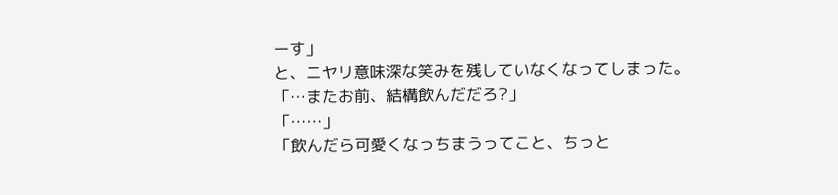ーす」
と、ニヤリ意味深な笑みを残していなくなってしまった。
「…またお前、結構飲んだだろ?」
「……」
「飲んだら可愛くなっちまうってこと、ちっと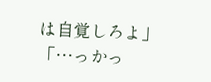は自覚しろよ」
「…っかっ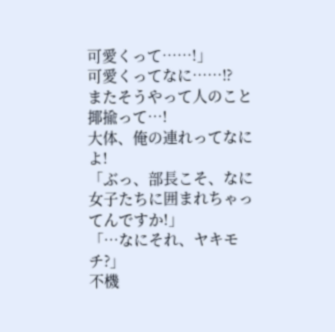可愛くって……!」
可愛くってなに……⁉
またそうやって人のこと揶揄って…!
大体、俺の連れってなによ!
「ぶっ、部長こそ、なに女子たちに囲まれちゃってんですか!」
「…なにそれ、ヤキモチ?」
不機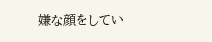嫌な顔をしてい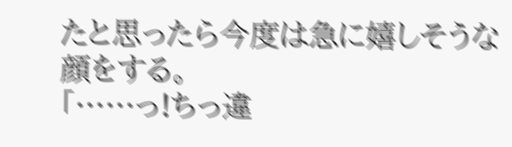たと思ったら今度は急に嬉しそうな顔をする。
「……っ!ちっ違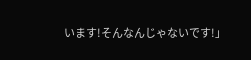います!そんなんじゃないです!」